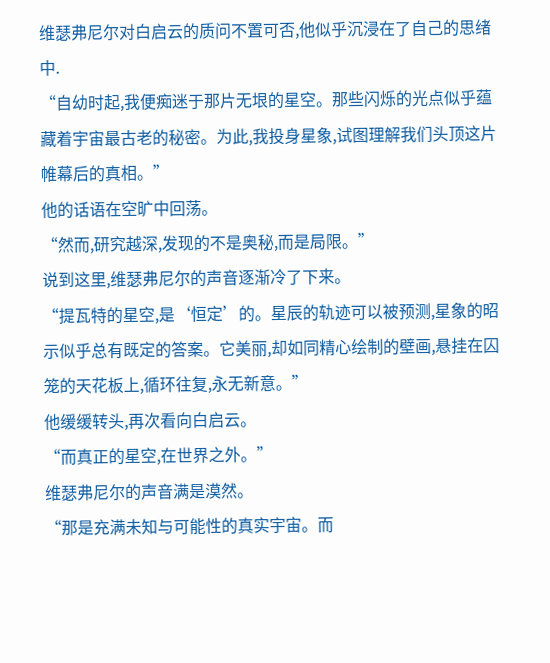维瑟弗尼尔对白启云的质问不置可否,他似乎沉浸在了自己的思绪中.
“自幼时起,我便痴迷于那片无垠的星空。那些闪烁的光点似乎蕴藏着宇宙最古老的秘密。为此,我投身星象,试图理解我们头顶这片帷幕后的真相。”
他的话语在空旷中回荡。
“然而,研究越深,发现的不是奥秘,而是局限。”
说到这里,维瑟弗尼尔的声音逐渐冷了下来。
“提瓦特的星空,是‘恒定’的。星辰的轨迹可以被预测,星象的昭示似乎总有既定的答案。它美丽,却如同精心绘制的壁画,悬挂在囚笼的天花板上,循环往复,永无新意。”
他缓缓转头,再次看向白启云。
“而真正的星空,在世界之外。”
维瑟弗尼尔的声音满是漠然。
“那是充满未知与可能性的真实宇宙。而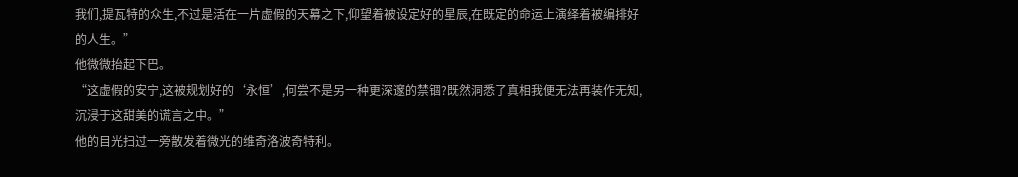我们,提瓦特的众生,不过是活在一片虚假的天幕之下,仰望着被设定好的星辰,在既定的命运上演绎着被编排好的人生。”
他微微抬起下巴。
“这虚假的安宁,这被规划好的‘永恒’,何尝不是另一种更深邃的禁锢?既然洞悉了真相我便无法再装作无知,沉浸于这甜美的谎言之中。”
他的目光扫过一旁散发着微光的维奇洛波奇特利。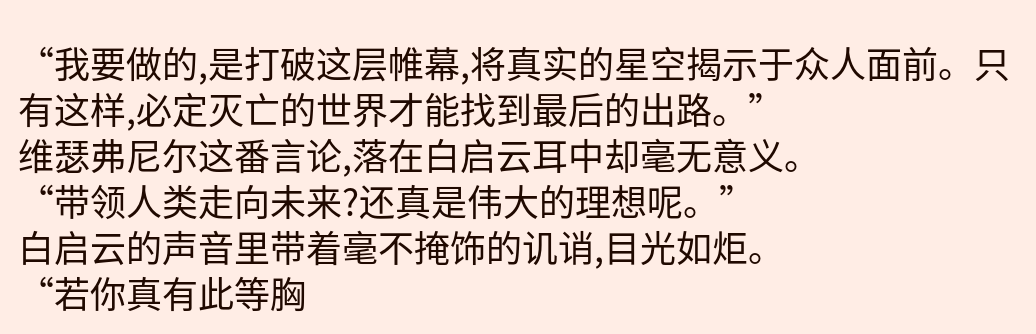“我要做的,是打破这层帷幕,将真实的星空揭示于众人面前。只有这样,必定灭亡的世界才能找到最后的出路。”
维瑟弗尼尔这番言论,落在白启云耳中却毫无意义。
“带领人类走向未来?还真是伟大的理想呢。”
白启云的声音里带着毫不掩饰的讥诮,目光如炬。
“若你真有此等胸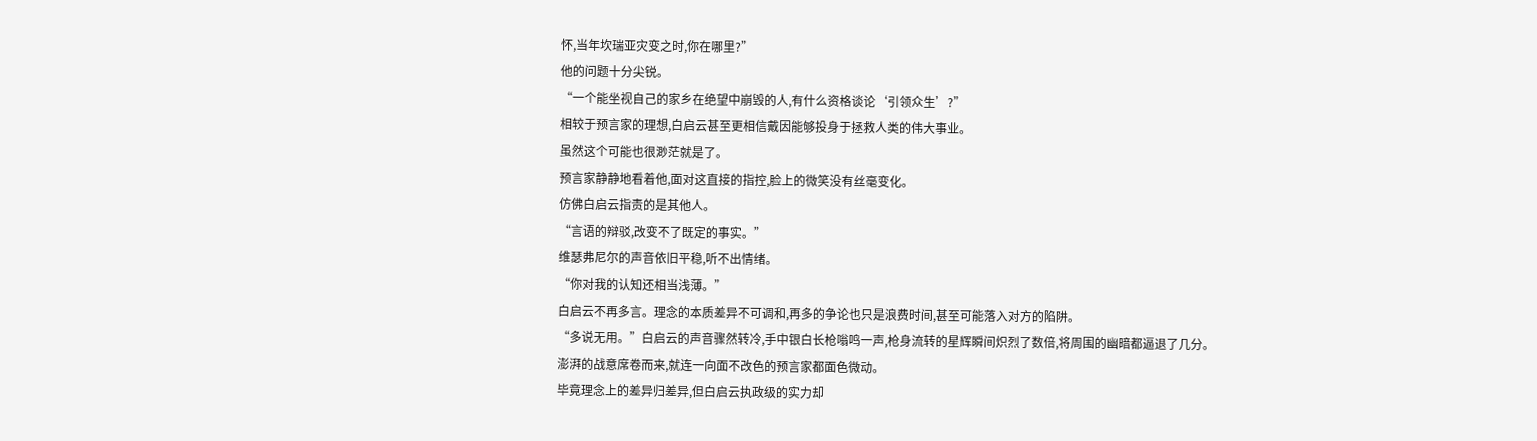怀,当年坎瑞亚灾变之时,你在哪里?”
他的问题十分尖锐。
“一个能坐视自己的家乡在绝望中崩毁的人,有什么资格谈论‘引领众生’?”
相较于预言家的理想,白启云甚至更相信戴因能够投身于拯救人类的伟大事业。
虽然这个可能也很渺茫就是了。
预言家静静地看着他,面对这直接的指控,脸上的微笑没有丝毫变化。
仿佛白启云指责的是其他人。
“言语的辩驳,改变不了既定的事实。”
维瑟弗尼尔的声音依旧平稳,听不出情绪。
“你对我的认知还相当浅薄。”
白启云不再多言。理念的本质差异不可调和,再多的争论也只是浪费时间,甚至可能落入对方的陷阱。
“多说无用。”白启云的声音骤然转冷,手中银白长枪嗡鸣一声,枪身流转的星辉瞬间炽烈了数倍,将周围的幽暗都逼退了几分。
澎湃的战意席卷而来,就连一向面不改色的预言家都面色微动。
毕竟理念上的差异归差异,但白启云执政级的实力却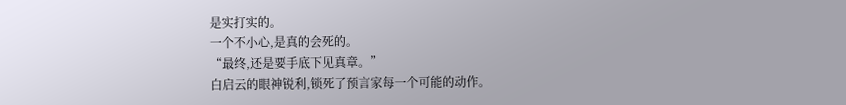是实打实的。
一个不小心,是真的会死的。
“最终,还是要手底下见真章。”
白启云的眼神锐利,锁死了预言家每一个可能的动作。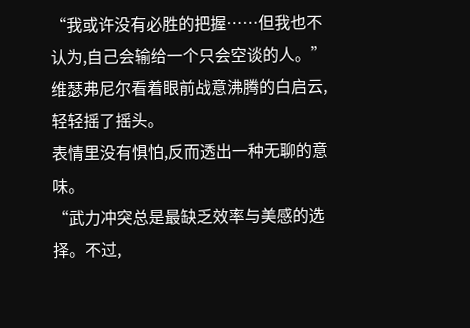“我或许没有必胜的把握……但我也不认为,自己会输给一个只会空谈的人。”
维瑟弗尼尔看着眼前战意沸腾的白启云,轻轻摇了摇头。
表情里没有惧怕,反而透出一种无聊的意味。
“武力冲突总是最缺乏效率与美感的选择。不过,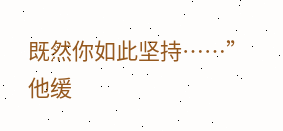既然你如此坚持……”
他缓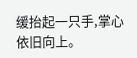缓抬起一只手,掌心依旧向上。